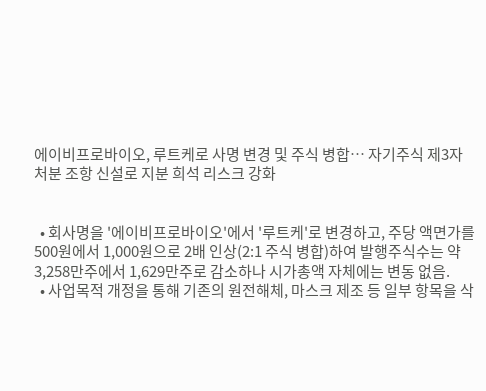에이비프로바이오, 루트케로 사명 변경 및 주식 병합… 자기주식 제3자 처분 조항 신설로 지분 희석 리스크 강화


  • 회사명을 '에이비프로바이오'에서 '루트케'로 변경하고, 주당 액면가를 500원에서 1,000원으로 2배 인상(2:1 주식 병합)하여 발행주식수는 약 3,258만주에서 1,629만주로 감소하나 시가총액 자체에는 변동 없음.
  • 사업목적 개정을 통해 기존의 원전해체, 마스크 제조 등 일부 항목을 삭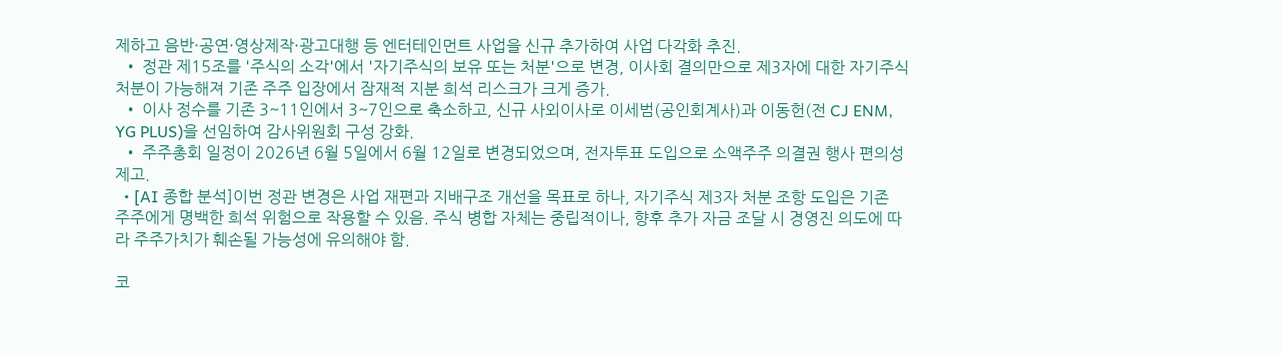제하고 음반·공연·영상제작·광고대행 등 엔터테인먼트 사업을 신규 추가하여 사업 다각화 추진.
  • 정관 제15조를 '주식의 소각'에서 '자기주식의 보유 또는 처분'으로 변경, 이사회 결의만으로 제3자에 대한 자기주식 처분이 가능해져 기존 주주 입장에서 잠재적 지분 희석 리스크가 크게 증가.
  • 이사 정수를 기존 3~11인에서 3~7인으로 축소하고, 신규 사외이사로 이세범(공인회계사)과 이동헌(전 CJ ENM, YG PLUS)을 선임하여 감사위원회 구성 강화.
  • 주주총회 일정이 2026년 6월 5일에서 6월 12일로 변경되었으며, 전자투표 도입으로 소액주주 의결권 행사 편의성 제고.
  • [AI 종합 분석]이번 정관 변경은 사업 재편과 지배구조 개선을 목표로 하나, 자기주식 제3자 처분 조항 도입은 기존 주주에게 명백한 희석 위험으로 작용할 수 있음. 주식 병합 자체는 중립적이나, 향후 추가 자금 조달 시 경영진 의도에 따라 주주가치가 훼손될 가능성에 유의해야 함.

코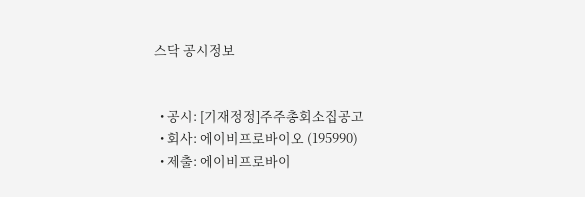스닥 공시정보


  • 공시: [기재정정]주주총회소집공고
  • 회사: 에이비프로바이오 (195990)
  • 제출: 에이비프로바이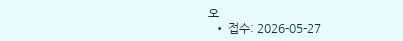오
  • 접수: 2026-05-27